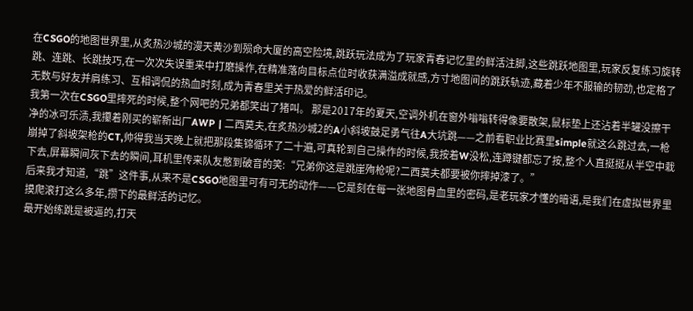在CSGO的地图世界里,从炙热沙城的漫天黄沙到殒命大厦的高空险境,跳跃玩法成为了玩家青春记忆里的鲜活注脚,这些跳跃地图里,玩家反复练习旋转跳、连跳、长跳技巧,在一次次失误重来中打磨操作,在精准落向目标点位时收获满溢成就感,方寸地图间的跳跃轨迹,藏着少年不服输的韧劲,也定格了无数与好友并肩练习、互相调侃的热血时刻,成为青春里关于热爱的鲜活印记。
我第一次在CSGO里摔死的时候,整个网吧的兄弟都笑出了猪叫。 那是2017年的夏天,空调外机在窗外嗡嗡转得像要散架,鼠标垫上还沾着半罐没擦干净的冰可乐渍,我攥着刚买的崭新出厂AWP | 二西莫夫,在炙热沙城2的A小斜坡鼓足勇气往A大坑跳——之前看职业比赛里simple就这么跳过去,一枪崩掉了斜坡架枪的CT,帅得我当天晚上就把那段集锦循环了二十遍,可真轮到自己操作的时候,我按着W没松,连蹲键都忘了按,整个人直挺挺从半空中栽下去,屏幕瞬间灰下去的瞬间,耳机里传来队友憋到破音的笑:“兄弟你这是跳崖殉枪呢?二西莫夫都要被你摔掉漆了。”
后来我才知道,“跳”这件事,从来不是CSGO地图里可有可无的动作——它是刻在每一张地图骨血里的密码,是老玩家才懂的暗语,是我们在虚拟世界里摸爬滚打这么多年,攒下的最鲜活的记忆。
最开始练跳是被逼的,打天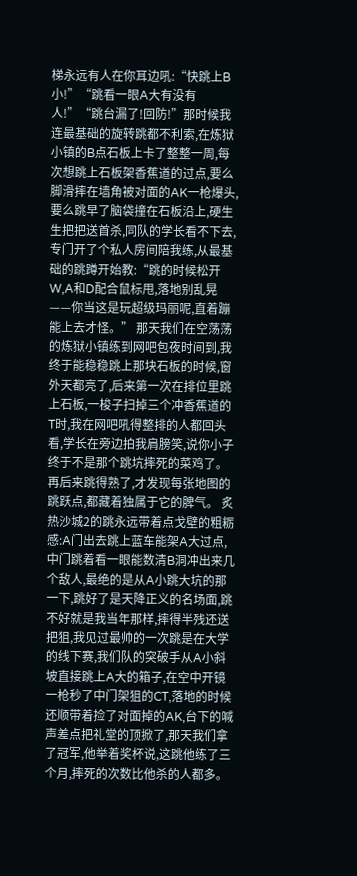梯永远有人在你耳边吼:“快跳上B小!”“跳看一眼A大有没有人!”“跳台漏了!回防!”那时候我连最基础的旋转跳都不利索,在炼狱小镇的B点石板上卡了整整一周,每次想跳上石板架香蕉道的过点,要么脚滑摔在墙角被对面的AK一枪爆头,要么跳早了脑袋撞在石板沿上,硬生生把把送首杀,同队的学长看不下去,专门开了个私人房间陪我练,从最基础的跳蹲开始教:“跳的时候松开W,A和D配合鼠标甩,落地别乱晃——你当这是玩超级玛丽呢,直着蹦能上去才怪。” 那天我们在空荡荡的炼狱小镇练到网吧包夜时间到,我终于能稳稳跳上那块石板的时候,窗外天都亮了,后来第一次在排位里跳上石板,一梭子扫掉三个冲香蕉道的T时,我在网吧吼得整排的人都回头看,学长在旁边拍我肩膀笑,说你小子终于不是那个跳坑摔死的菜鸡了。
再后来跳得熟了,才发现每张地图的跳跃点,都藏着独属于它的脾气。 炙热沙城2的跳永远带着点戈壁的粗粝感:A门出去跳上蓝车能架A大过点,中门跳着看一眼能数清B洞冲出来几个敌人,最绝的是从A小跳大坑的那一下,跳好了是天降正义的名场面,跳不好就是我当年那样,摔得半残还送把狙,我见过最帅的一次跳是在大学的线下赛,我们队的突破手从A小斜坡直接跳上A大的箱子,在空中开镜一枪秒了中门架狙的CT,落地的时候还顺带着捡了对面掉的AK,台下的喊声差点把礼堂的顶掀了,那天我们拿了冠军,他举着奖杯说,这跳他练了三个月,摔死的次数比他杀的人都多。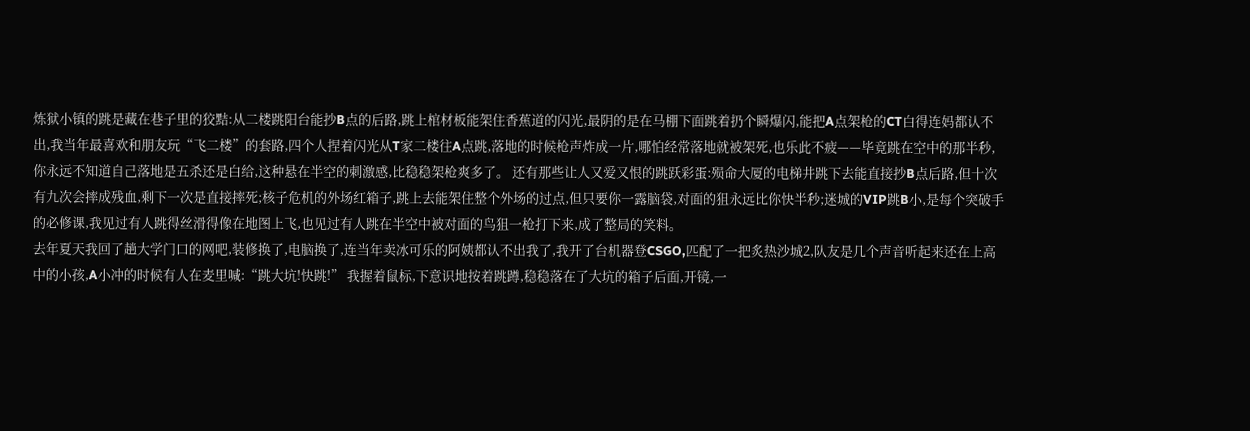炼狱小镇的跳是藏在巷子里的狡黠:从二楼跳阳台能抄B点的后路,跳上棺材板能架住香蕉道的闪光,最阴的是在马棚下面跳着扔个瞬爆闪,能把A点架枪的CT白得连妈都认不出,我当年最喜欢和朋友玩“飞二楼”的套路,四个人捏着闪光从T家二楼往A点跳,落地的时候枪声炸成一片,哪怕经常落地就被架死,也乐此不疲——毕竟跳在空中的那半秒,你永远不知道自己落地是五杀还是白给,这种悬在半空的刺激感,比稳稳架枪爽多了。 还有那些让人又爱又恨的跳跃彩蛋:殒命大厦的电梯井跳下去能直接抄B点后路,但十次有九次会摔成残血,剩下一次是直接摔死;核子危机的外场红箱子,跳上去能架住整个外场的过点,但只要你一露脑袋,对面的狙永远比你快半秒;迷城的VIP跳B小,是每个突破手的必修课,我见过有人跳得丝滑得像在地图上飞,也见过有人跳在半空中被对面的鸟狙一枪打下来,成了整局的笑料。
去年夏天我回了趟大学门口的网吧,装修换了,电脑换了,连当年卖冰可乐的阿姨都认不出我了,我开了台机器登CSGO,匹配了一把炙热沙城2,队友是几个声音听起来还在上高中的小孩,A小冲的时候有人在麦里喊:“跳大坑!快跳!” 我握着鼠标,下意识地按着跳蹲,稳稳落在了大坑的箱子后面,开镜,一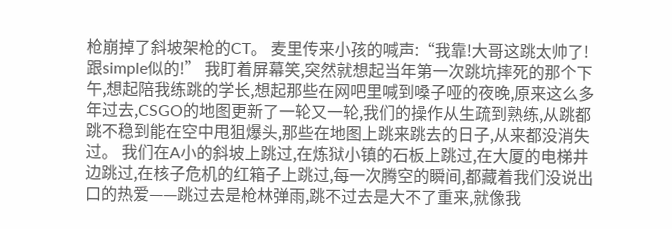枪崩掉了斜坡架枪的CT。 麦里传来小孩的喊声:“我靠!大哥这跳太帅了!跟simple似的!” 我盯着屏幕笑,突然就想起当年第一次跳坑摔死的那个下午,想起陪我练跳的学长,想起那些在网吧里喊到嗓子哑的夜晚,原来这么多年过去,CSGO的地图更新了一轮又一轮,我们的操作从生疏到熟练,从跳都跳不稳到能在空中甩狙爆头,那些在地图上跳来跳去的日子,从来都没消失过。 我们在A小的斜坡上跳过,在炼狱小镇的石板上跳过,在大厦的电梯井边跳过,在核子危机的红箱子上跳过,每一次腾空的瞬间,都藏着我们没说出口的热爱——跳过去是枪林弹雨,跳不过去是大不了重来,就像我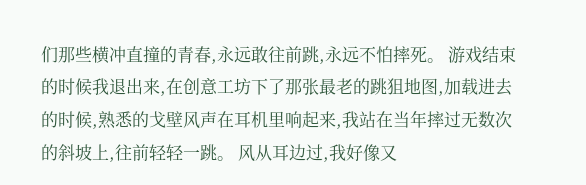们那些横冲直撞的青春,永远敢往前跳,永远不怕摔死。 游戏结束的时候我退出来,在创意工坊下了那张最老的跳狙地图,加载进去的时候,熟悉的戈壁风声在耳机里响起来,我站在当年摔过无数次的斜坡上,往前轻轻一跳。 风从耳边过,我好像又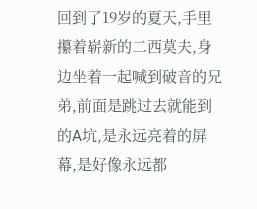回到了19岁的夏天,手里攥着崭新的二西莫夫,身边坐着一起喊到破音的兄弟,前面是跳过去就能到的A坑,是永远亮着的屏幕,是好像永远都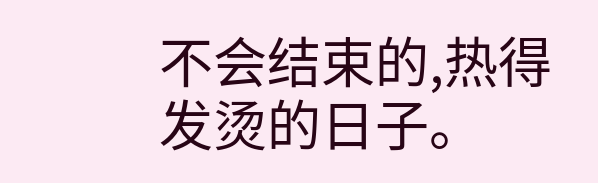不会结束的,热得发烫的日子。